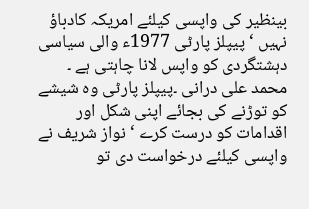بینظیر کی واپسی کیلئے امریکہ کادباؤ نہیں ‘پیپلز پارٹی 1977ء والی سیاسی دہشتگردی کو واپس لانا چاہتی ہے ۔ محمد علی درانی ۔پیپلز پارٹی وہ شیشے کو توڑنے کی بجائے اپنی شکل اور اقدامات کو درست کرے ‘ نواز شریف نے واپسی کیلئے درخواست دی تو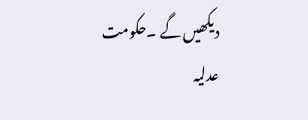دیکھیں گے ۔حکومت عدلیہ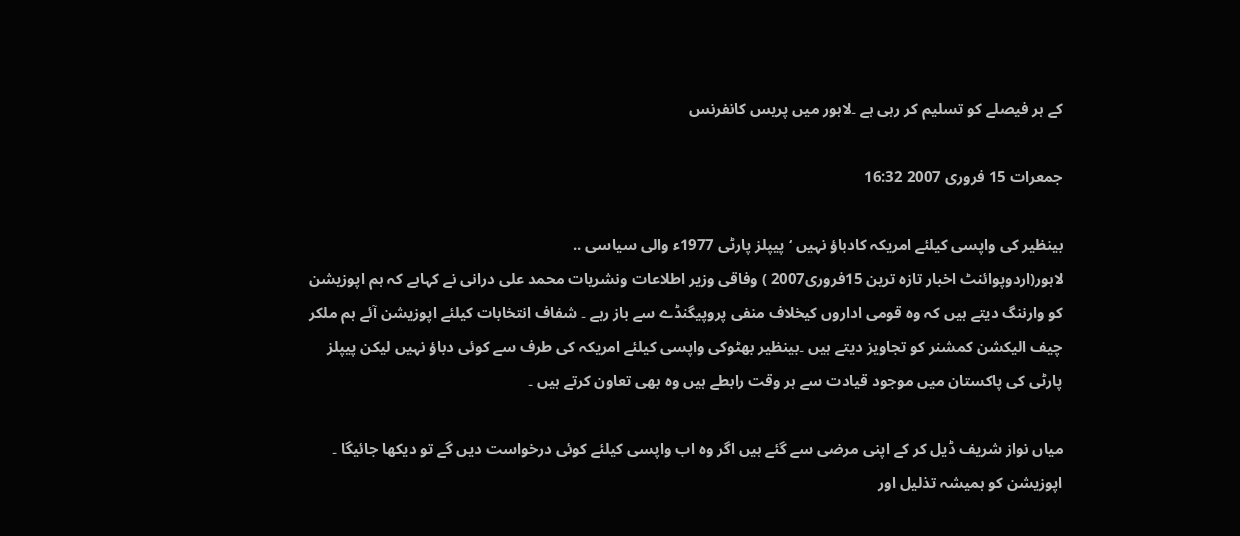کے ہر فیصلے کو تسلیم کر رہی ہے ۔لاہور میں پریس کانفرنس

جمعرات 15 فروری 2007 16:32

بینظیر کی واپسی کیلئے امریکہ کادباؤ نہیں ‘پیپلز پارٹی 1977ء والی سیاسی ..
لاہور(اردوپوائنٹ اخبار تازہ ترین 15فروری2007 ) وفاقی وزیر اطلاعات ونشریات محمد علی درانی نے کہاہے کہ ہم اپوزیشن کو وارننگ دیتے ہیں کہ وہ قومی اداروں کیخلاف منفی پروپیگنڈے سے باز رہے ۔ شفاف انتخابات کیلئے اپوزیشن آئے ہم ملکر چیف الیکشن کمشنر کو تجاویز دیتے ہیں ۔بینظیر بھٹوکی واپسی کیلئے امریکہ کی طرف سے کوئی دباؤ نہیں لیکن پیپلز پارٹی کی پاکستان میں موجود قیادت سے ہر وقت رابطے ہیں وہ بھی تعاون کرتے ہیں ۔

میاں نواز شریف ڈیل کر کے اپنی مرضی سے گئے ہیں اگر وہ اب واپسی کیلئے کوئی درخواست دیں گے تو دیکھا جائیگا ۔ اپوزیشن کو ہمیشہ تذلیل اور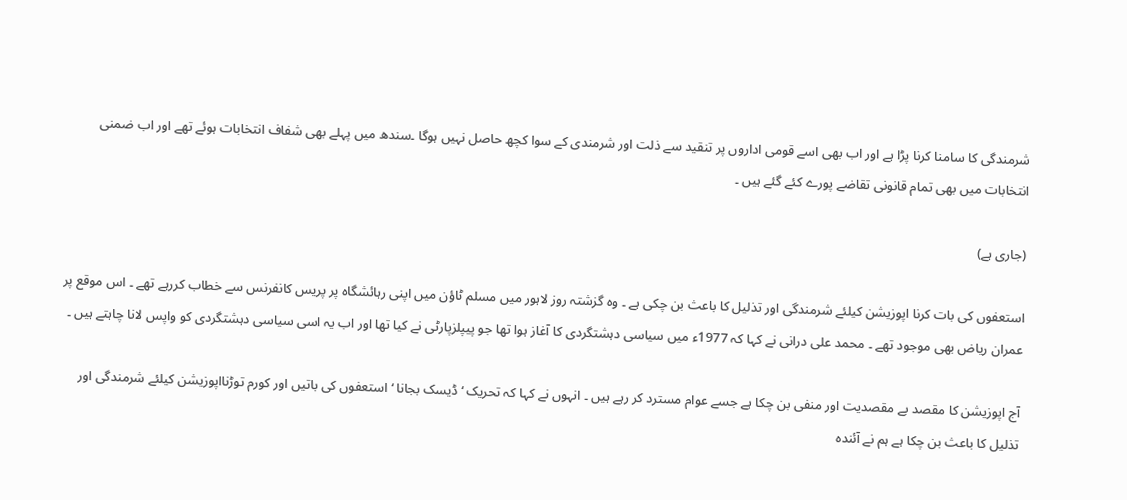شرمندگی کا سامنا کرنا پڑا ہے اور اب بھی اسے قومی اداروں پر تنقید سے ذلت اور شرمندی کے سوا کچھ حاصل نہیں ہوگا ۔سندھ میں پہلے بھی شفاف انتخابات ہوئے تھے اور اب ضمنی انتخابات میں بھی تمام قانونی تقاضے پورے کئے گئے ہیں ۔

(جاری ہے)

استعفوں کی بات کرنا اپوزیشن کیلئے شرمندگی اور تذلیل کا باعث بن چکی ہے ۔ وہ گزشتہ روز لاہور میں مسلم ٹاؤن میں اپنی رہائشگاہ پر پریس کانفرنس سے خطاب کررہے تھے ۔ اس موقع پر عمران ریاض بھی موجود تھے ۔ محمد علی درانی نے کہا کہ 1977ء میں سیاسی دہشتگردی کا آغاز ہوا تھا جو پیپلزپارٹی نے کیا تھا اور اب یہ اسی سیاسی دہشتگردی کو واپس لانا چاہتے ہیں ۔

آج اپوزیشن کا مقصد بے مقصدیت اور منفی بن چکا ہے جسے عوام مسترد کر رہے ہیں ۔ انہوں نے کہا کہ تحریک ‘ڈیسک بجانا ‘ استعفوں کی باتیں اور کورم توڑنااپوزیشن کیلئے شرمندگی اور تذلیل کا باعث بن چکا ہے ہم نے آئندہ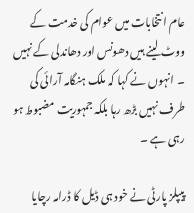عام انتخابات میں عوام کی خدمت کے ووٹ لینے ہیں دھونس اور دھاندلی کے نہیں ۔ انہوں نے کہا کہ ملک ہنگامہ آرائی کی طرف نہیں بڑھ رہا بلکہ جمہوریت مضبوط ہو رہی ہے ۔

پیپلز پارٹی نے خود ہی ڈیل کا ڈرامہ رچایا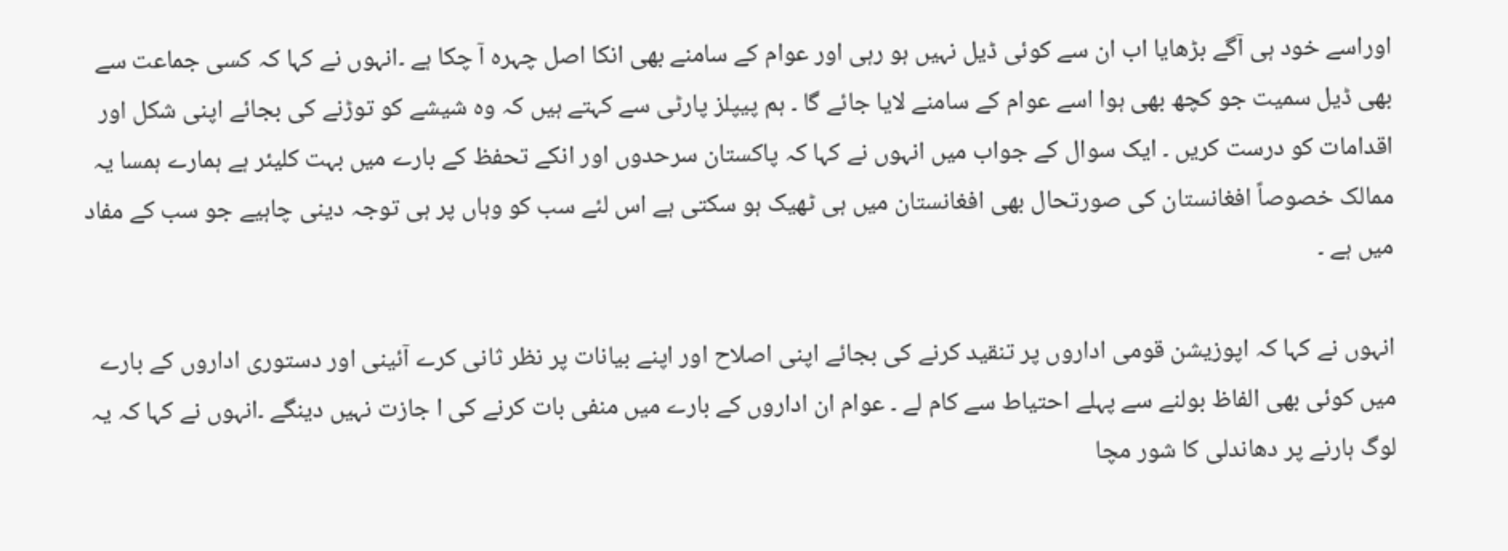اوراسے خود ہی آگے بڑھایا اب ان سے کوئی ڈیل نہیں ہو رہی اور عوام کے سامنے بھی انکا اصل چہرہ آ چکا ہے ۔انہوں نے کہا کہ کسی جماعت سے بھی ڈیل سمیت جو کچھ بھی ہوا اسے عوام کے سامنے لایا جائے گا ۔ ہم پیپلز پارٹی سے کہتے ہیں کہ وہ شیشے کو توڑنے کی بجائے اپنی شکل اور اقدامات کو درست کریں ۔ ایک سوال کے جواب میں انہوں نے کہا کہ پاکستان سرحدوں اور انکے تحفظ کے بارے میں بہت کلیئر ہے ہمارے ہمسا یہ ممالک خصوصاً افغانستان کی صورتحال بھی افغانستان میں ہی ٹھیک ہو سکتی ہے اس لئے سب کو وہاں پر ہی توجہ دینی چاہیے جو سب کے مفاد میں ہے ۔

انہوں نے کہا کہ اپوزیشن قومی اداروں پر تنقید کرنے کی بجائے اپنی اصلاح اور اپنے بیانات پر نظر ثانی کرے آئینی اور دستوری اداروں کے بارے میں کوئی بھی الفاظ بولنے سے پہلے احتیاط سے کام لے ۔ عوام ان اداروں کے بارے میں منفی بات کرنے کی ا جازت نہیں دینگے ۔انہوں نے کہا کہ یہ لوگ ہارنے پر دھاندلی کا شور مچا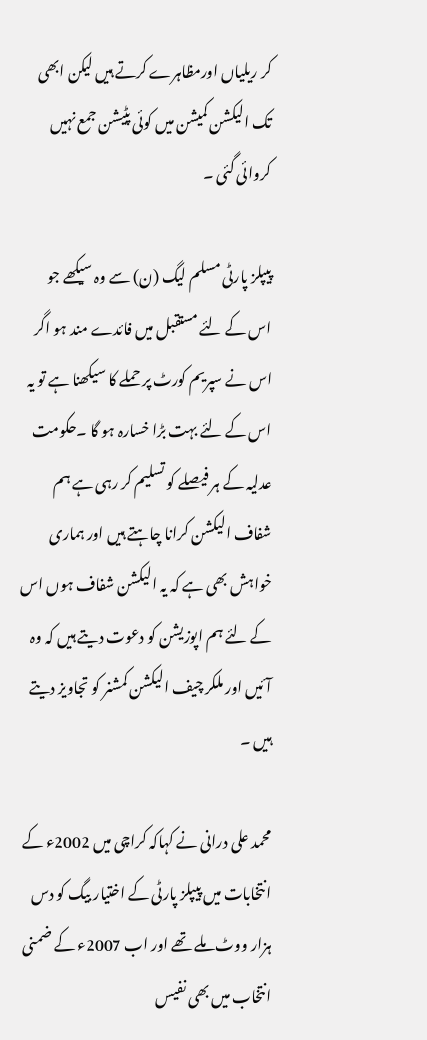کر ریلیاں اورمظاہرے کرتے ہیں لیکن ابھی تک الیکشن کمیشن میں کوئی پٹیشن جمع نہیں کروائی گئی ۔

پیپلز پارٹی مسلم لیگ (ن) سے وہ سیکھے جو اس کے لئے مستقبل میں فائدے مند ہو اگر اس نے سپریم کورٹ پر حملے کا سیکھنا ہے تو یہ اس کے لئے بہت بڑا خسارہ ہو گا ۔حکومت عدلیہ کے ہر فیصلے کو تسلیم کر رہی ہے ہم شفاف الیکشن کرانا چاہتے ہیں اور ہماری خواہش بھی ہے کہ یہ الیکشن شفاف ہوں اس کے لئے ہم اپوزیشن کو دعوت دیتے ہیں کہ وہ آئیں اور ملکر چیف الیکشن کمشنر کو تجاویز دیتے ہیں ۔

محمد علی درانی نے کہاکہ کراچی میں 2002ء کے انتخابات میں پیپلز پارٹی کے اختیار بیگ کو دس ہزار ووٹ ملے تھے اور اب 2007ء کے ضمنی انتخاب میں بھی نفیس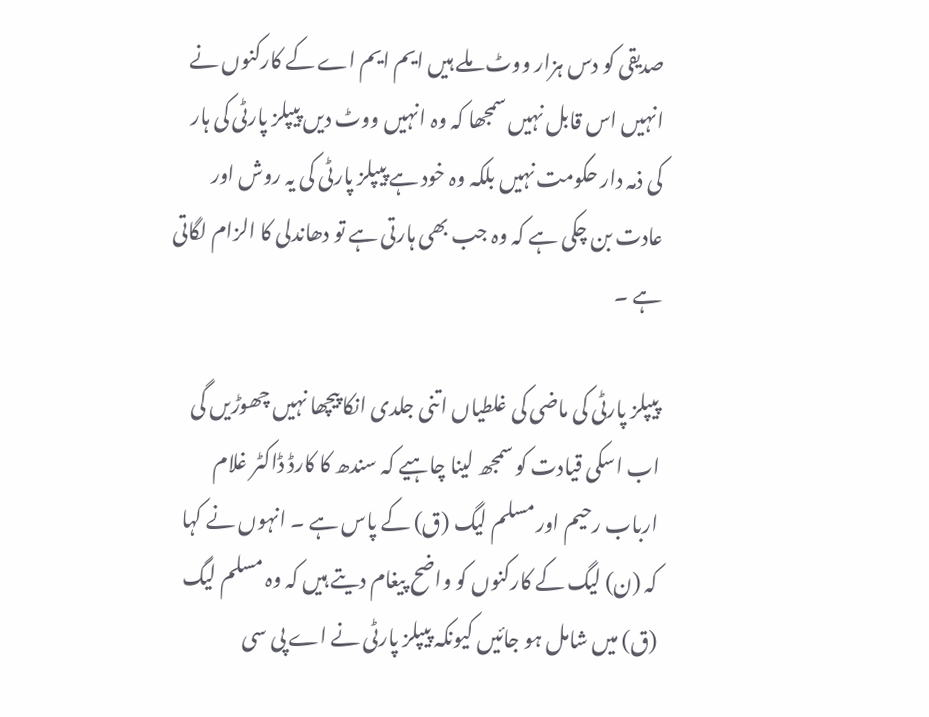صدیقی کو دس ہزار ووٹ ملے ہیں ایم ایم اے کے کارکنوں نے انہیں اس قابل نہیں سمجھا کہ وہ انہیں ووٹ دیں پیپلز پارٹی کی ہار کی ذمہ دار حکومت نہیں بلکہ وہ خود ہے پیپلز پارٹی کی یہ روش اور عادت بن چکی ہے کہ وہ جب بھی ہارتی ہے تو دھاندلی کا الزام لگاتی ہے ۔

پیپلز پارٹی کی ماضی کی غلطیاں اتنی جلدی انکا پیچھا نہیں چھوڑیں گی اب اسکی قیادت کو سمجھ لینا چاہیے کہ سندھ کا کارڈ ڈاکٹر غلام ارباب رحیم اور مسلم لیگ (ق) کے پاس ہے ۔ انہوں نے کہا کہ (ن) لیگ کے کارکنوں کو واضح پیغام دیتے ہیں کہ وہ مسلم لیگ (ق) میں شامل ہو جائیں کیونکہ پیپلز پارٹی نے اے پی سی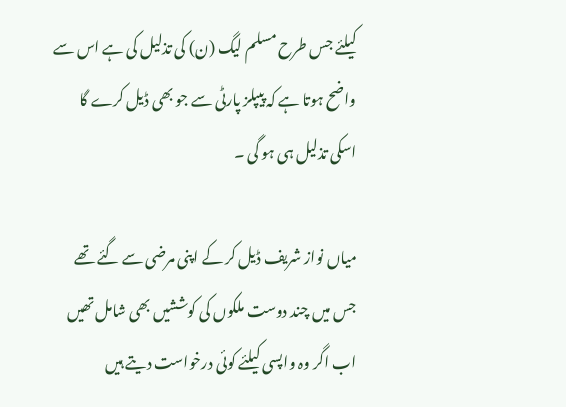کیلئے جس طرح مسلم لیگ (ن) کی تذلیل کی ہے اس سے واضح ہوتا ہے کہ پیپلز پارٹی سے جو بھی ڈیل کرے گا اسکی تذلیل ہی ہو گی ۔

میاں نواز شریف ڈیل کر کے اپنی مرضی سے گئے تھے جس میں چند دوست ملکوں کی کوششیں بھی شامل تھیں اب اگر وہ واپسی کیلئے کوئی درخواست دیتے ہیں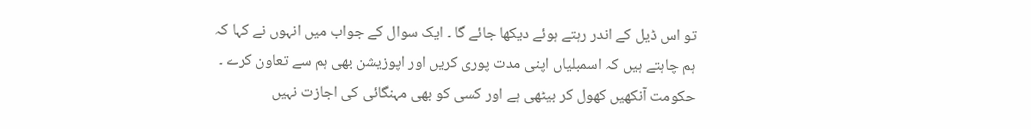تو اس ڈیل کے اندر رہتے ہوئے دیکھا جائے گا ۔ ایک سوال کے جواب میں انہوں نے کہا کہ ہم چاہتے ہیں کہ اسمبلیاں اپنی مدت پوری کریں اور اپوزیشن بھی ہم سے تعاون کرے ۔ حکومت آنکھیں کھول کر بیٹھی ہے اور کسی کو بھی مہنگائی کی اجازت نہیں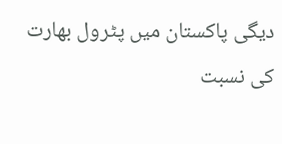دیگی پاکستان میں پٹرول بھارت کی نسبت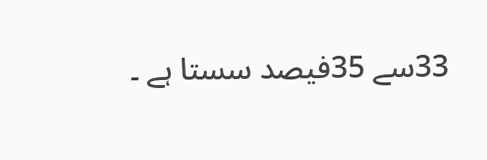33سے 35فیصد سستا ہے ۔